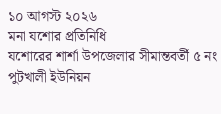১০ আগস্ট ২০২৬
মনা যশোর প্রতিনিধি
যশোরের শার্শা উপজেলার সীমান্তবর্তী ৫ নং পুটখালী ইউনিয়ন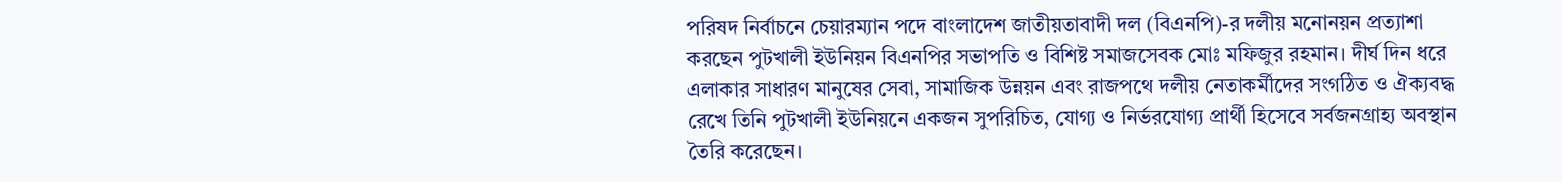পরিষদ নির্বাচনে চেয়ারম্যান পদে বাংলাদেশ জাতীয়তাবাদী দল (বিএনপি)-র দলীয় মনোনয়ন প্রত্যাশা করছেন পুটখালী ইউনিয়ন বিএনপির সভাপতি ও বিশিষ্ট সমাজসেবক মোঃ মফিজুর রহমান। দীর্ঘ দিন ধরে এলাকার সাধারণ মানুষের সেবা, সামাজিক উন্নয়ন এবং রাজপথে দলীয় নেতাকর্মীদের সংগঠিত ও ঐক্যবদ্ধ রেখে তিনি পুটখালী ইউনিয়নে একজন সুপরিচিত, যোগ্য ও নির্ভরযোগ্য প্রার্থী হিসেবে সর্বজনগ্রাহ্য অবস্থান তৈরি করেছেন।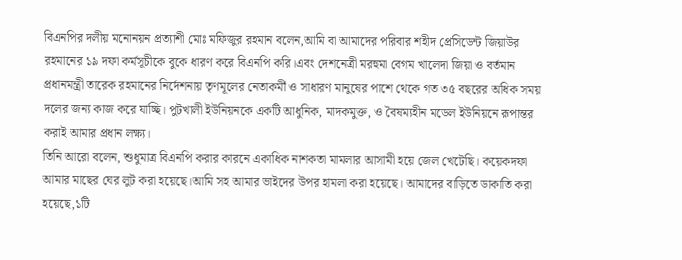বিএনপির দলীয় মনোনয়ন প্রত্যাশী মোঃ মফিজুর রহমান বলেন,আমি বা আমাদের পরিবার শহীদ প্রেসিডেন্ট জিয়াউর রহমানের ১৯ দফা কর্মসূচীকে বুকে ধারণ করে বিএনপি করি।এবং দেশনেত্রী মরহুমা বেগম খালেদা জিয়া ও বর্তমান প্রধানমন্ত্রী তারেক রহমানের নির্দেশনায় তৃণমূলের নেতাকর্মী ও সাধারণ মানুষের পাশে থেকে গত ৩৫ বছরের অধিক সময় দলের জন্য কাজ করে যাচ্ছি। পুটখালী ইউনিয়নকে একটি আধুনিক, মাদকমুক্ত, ও বৈষম্যহীন মডেল ইউনিয়নে রূপান্তর করাই আমার প্রধান লক্ষ্য।
তিনি আরো বলেন, শুধুমাত্র বিএনপি করার কারনে একাধিক নাশকতা মামলার আসামী হয়ে জেল খেটেছি। কয়েকদফা আমার মাছের ঘের লুট করা হয়েছে।আমি সহ আমার ভাইদের উপর হামলা করা হয়েছে। আমাদের বাড়িতে ডাকাতি করা হয়েছে,১টি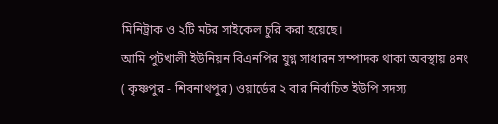মিনিট্রাক ও ২টি মটর সাইকেল চুরি করা হয়েছে।
আমি পুটখালী ইউনিয়ন বিএনপির যুগ্ন সাধারন সম্পাদক থাকা অবস্থায় ৪নং ( কৃষ্ণপুর - শিবনাথপুর) ওয়ার্ডের ২ বার নির্বাচিত ইউপি সদস্য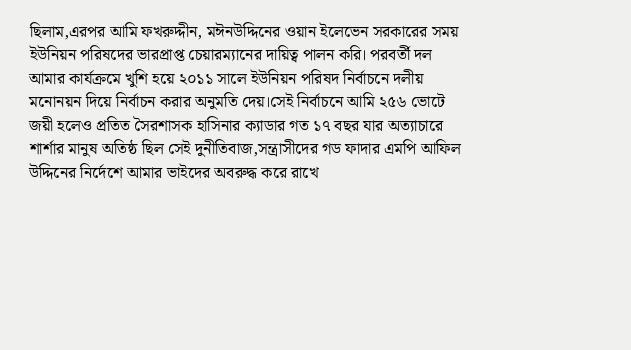ছিলাম,এরপর আমি ফখরুদ্দীন, মঈনউদ্দিনের ওয়ান ইলেভেন সরকারের সময় ইউনিয়ন পরিষদের ভারপ্রাপ্ত চেয়ারম্যানের দায়িত্ব পালন করি। পরবর্তী দল আমার কার্যক্রমে খুশি হয়ে ২০১১ সালে ইউনিয়ন পরিষদ নির্বাচনে দলীয় মনোনয়ন দিয়ে নির্বাচন করার অনুমতি দেয়।সেই নির্বাচনে আমি ২৫৬ ভোটে জয়ী হলেও প্রতিত সৈরশাসক হাসিনার ক্যাডার গত ১৭ বছর যার অত্যাচারে শার্শার মানুষ অতিষ্ঠ ছিল সেই দুনীতিবাজ,সন্ত্রাসীদের গড ফাদার এমপি আফিল উদ্দিনের নির্দেশে আমার ভাইদের অবরুদ্ধ করে রাখে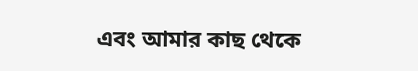এবং আমার কাছ থেকে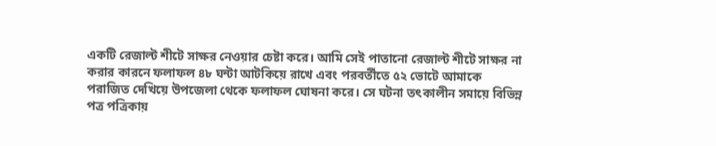একটি রেজাল্ট শীটে সাক্ষর নেওয়ার চেষ্টা করে। আমি সেই পাতানো রেজাল্ট শীটে সাক্ষর না করার কারনে ফলাফল ৪৮ ঘন্টা আটকিয়ে রাখে এবং পরবর্তীতে ৫২ ভোটে আমাকে পরাজিত দেখিয়ে উপজেলা থেকে ফলাফল ঘোষনা করে। সে ঘটনা তৎকালীন সমায়ে বিভিন্ন পত্র পত্রিকায়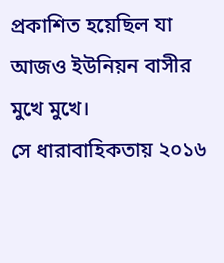প্রকাশিত হয়েছিল যা আজও ইউনিয়ন বাসীর মুখে মুখে।
সে ধারাবাহিকতায় ২০১৬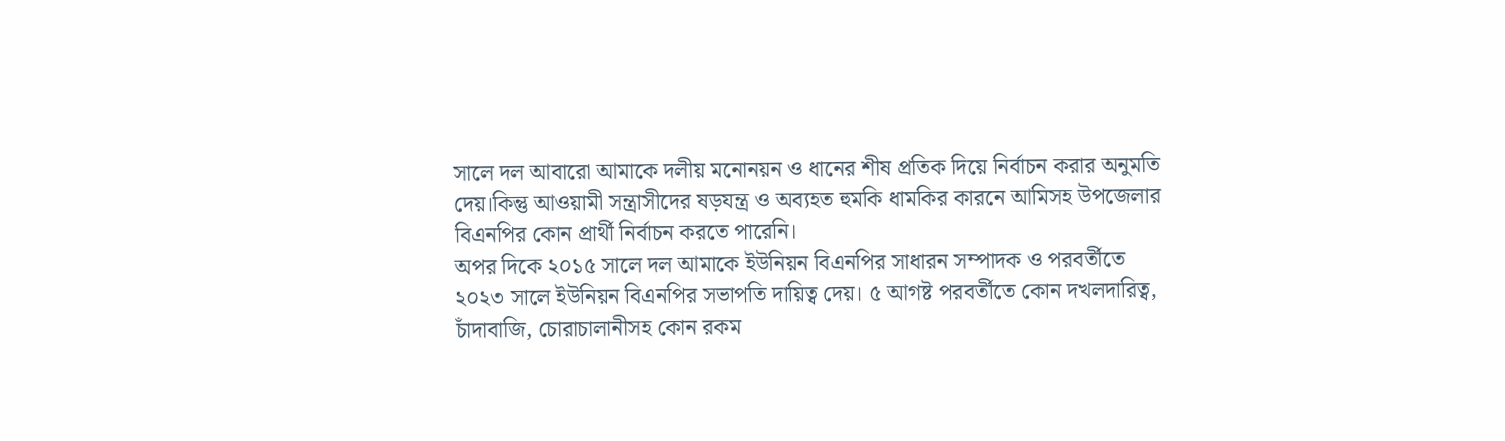সালে দল আবারো আমাকে দলীয় মনোনয়ন ও ধানের শীষ প্রতিক দিয়ে নির্বাচন করার অনুমতি দেয়।কিন্তু আওয়ামী সন্ত্রাসীদের ষড়যন্ত্র ও অব্যহত হুমকি ধামকির কারনে আমিসহ উপজেলার বিএনপির কোন প্রার্থী নির্বাচন করতে পারেনি।
অপর দিকে ২০১৫ সালে দল আমাকে ইউনিয়ন বিএনপির সাধারন সম্পাদক ও পরবর্তীতে ২০২৩ সালে ইউনিয়ন বিএনপির সভাপতি দায়িত্ব দেয়। ৫ আগষ্ট পরবর্তীতে কোন দখলদারিত্ব, চাঁদাবাজি, চোরাচালানীসহ কোন রকম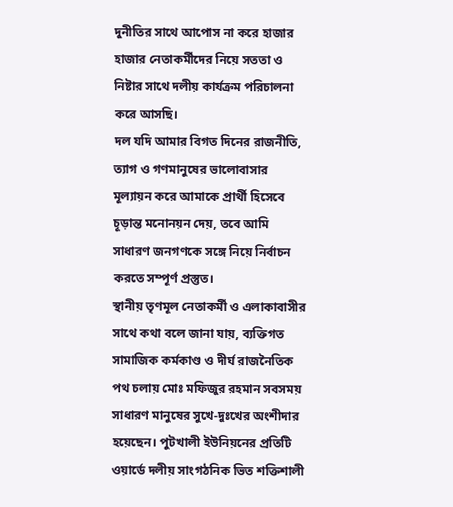দুনীতির সাথে আপোস না করে হাজার হাজার নেতাকর্মীদের নিয়ে সততা ও নিষ্টার সাথে দলীয় কার্যক্রম পরিচালনা করে আসছি।
দল যদি আমার বিগত দিনের রাজনীতি, ত্যাগ ও গণমানুষের ভালোবাসার মূল্যায়ন করে আমাকে প্রার্থী হিসেবে চূড়ান্ত মনোনয়ন দেয়, তবে আমি সাধারণ জনগণকে সঙ্গে নিয়ে নির্বাচন করতে সম্পূর্ণ প্রস্তুত।
স্থানীয় তৃণমূল নেতাকর্মী ও এলাকাবাসীর সাথে কথা বলে জানা যায়, ব্যক্তিগত সামাজিক কর্মকাণ্ড ও দীর্ঘ রাজনৈতিক পথ চলায় মোঃ মফিজুর রহমান সবসময় সাধারণ মানুষের সুখে-দুঃখের অংশীদার হয়েছেন। পুটখালী ইউনিয়নের প্রতিটি ওয়ার্ডে দলীয় সাংগঠনিক ভিত শক্তিশালী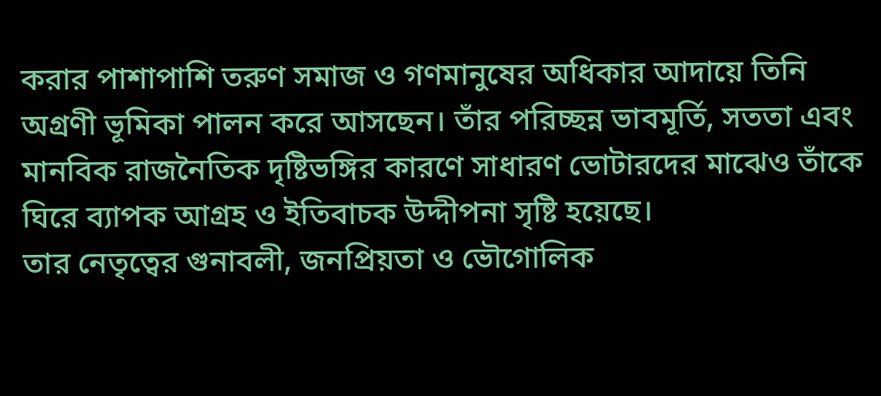করার পাশাপাশি তরুণ সমাজ ও গণমানুষের অধিকার আদায়ে তিনি অগ্রণী ভূমিকা পালন করে আসছেন। তাঁর পরিচ্ছন্ন ভাবমূর্তি, সততা এবং মানবিক রাজনৈতিক দৃষ্টিভঙ্গির কারণে সাধারণ ভোটারদের মাঝেও তাঁকে ঘিরে ব্যাপক আগ্রহ ও ইতিবাচক উদ্দীপনা সৃষ্টি হয়েছে।
তার নেতৃত্বের গুনাবলী, জনপ্রিয়তা ও ভৌগোলিক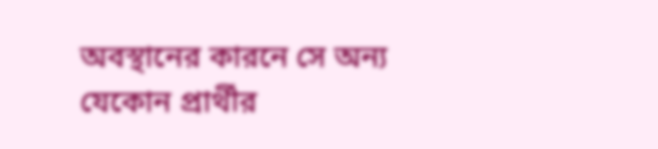অবস্থানের কারনে সে অন্য যেকোন প্রার্থীর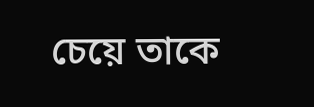চেয়ে তাকে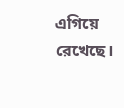এগিয়ে রেখেছে।